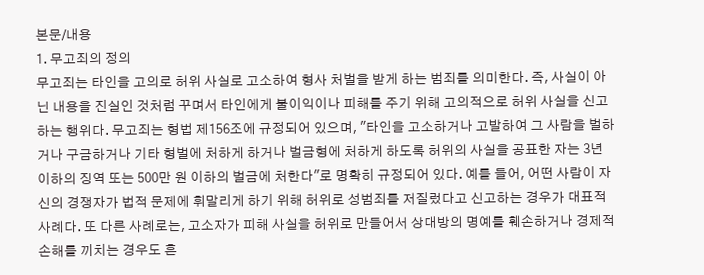본문/내용
1. 무고죄의 정의
무고죄는 타인을 고의로 허위 사실로 고소하여 형사 처벌을 받게 하는 범죄를 의미한다. 즉, 사실이 아닌 내용을 진실인 것처럼 꾸며서 타인에게 불이익이나 피해를 주기 위해 고의적으로 허위 사실을 신고하는 행위다. 무고죄는 형법 제156조에 규정되어 있으며, "타인을 고소하거나 고발하여 그 사람을 벌하거나 구금하거나 기타 형벌에 처하게 하거나 벌금형에 처하게 하도록 허위의 사실을 공표한 자는 3년 이하의 징역 또는 500만 원 이하의 벌금에 처한다"로 명확히 규정되어 있다. 예를 들어, 어떤 사람이 자신의 경쟁자가 법적 문제에 휘말리게 하기 위해 허위로 성범죄를 저질렀다고 신고하는 경우가 대표적 사례다. 또 다른 사례로는, 고소자가 피해 사실을 허위로 만들어서 상대방의 명예를 훼손하거나 경제적 손해를 끼치는 경우도 흔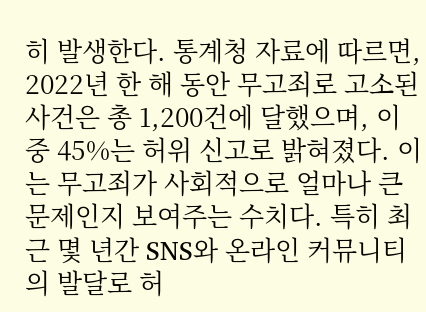히 발생한다. 통계청 자료에 따르면, 2022년 한 해 동안 무고죄로 고소된 사건은 총 1,200건에 달했으며, 이중 45%는 허위 신고로 밝혀졌다. 이는 무고죄가 사회적으로 얼마나 큰 문제인지 보여주는 수치다. 특히 최근 몇 년간 SNS와 온라인 커뮤니티의 발달로 허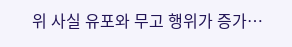위 사실 유포와 무고 행위가 증가…